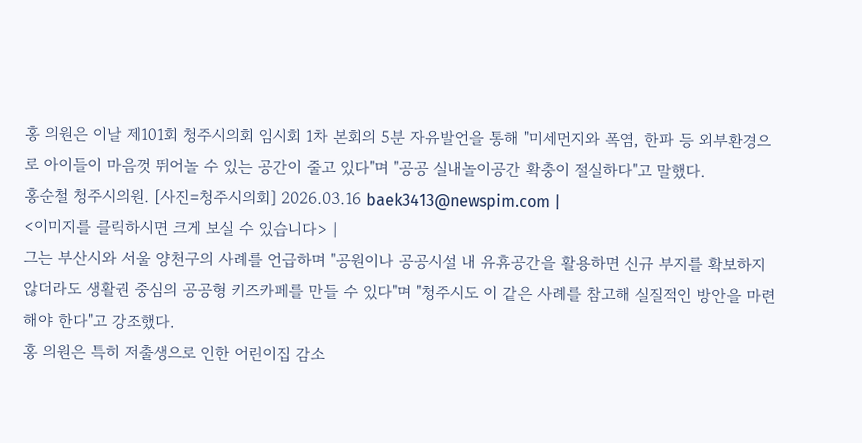홍 의원은 이날 제101회 청주시의회 임시회 1차 본회의 5분 자유발언을 통해 "미세먼지와 폭염, 한파 등 외부환경으로 아이들이 마음껏 뛰어놀 수 있는 공간이 줄고 있다"며 "공공 실내놀이공간 확충이 절실하다"고 말했다.
홍순철 청주시의원. [사진=청주시의회] 2026.03.16 baek3413@newspim.com |
<이미지를 클릭하시면 크게 보실 수 있습니다> |
그는 부산시와 서울 양천구의 사례를 언급하며 "공원이나 공공시설 내 유휴공간을 활용하면 신규 부지를 확보하지 않더라도 생활권 중심의 공공형 키즈카페를 만들 수 있다"며 "청주시도 이 같은 사례를 참고해 실질적인 방안을 마련해야 한다"고 강조했다.
홍 의원은 특히 저출생으로 인한 어린이집 감소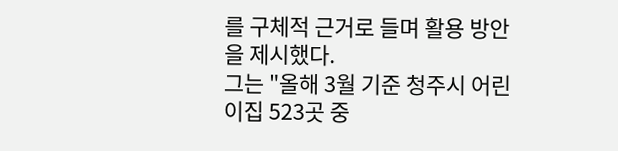를 구체적 근거로 들며 활용 방안을 제시했다.
그는 "올해 3월 기준 청주시 어린이집 523곳 중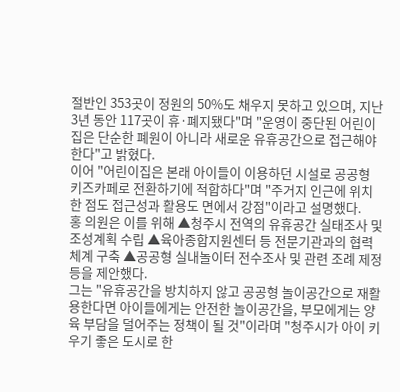절반인 353곳이 정원의 50%도 채우지 못하고 있으며, 지난 3년 동안 117곳이 휴·폐지됐다"며 "운영이 중단된 어린이집은 단순한 폐원이 아니라 새로운 유휴공간으로 접근해야 한다"고 밝혔다.
이어 "어린이집은 본래 아이들이 이용하던 시설로 공공형 키즈카페로 전환하기에 적합하다"며 "주거지 인근에 위치한 점도 접근성과 활용도 면에서 강점"이라고 설명했다.
홍 의원은 이를 위해 ▲청주시 전역의 유휴공간 실태조사 및 조성계획 수립 ▲육아종합지원센터 등 전문기관과의 협력체계 구축 ▲공공형 실내놀이터 전수조사 및 관련 조례 제정 등을 제안했다.
그는 "유휴공간을 방치하지 않고 공공형 놀이공간으로 재활용한다면 아이들에게는 안전한 놀이공간을, 부모에게는 양육 부담을 덜어주는 정책이 될 것"이라며 "청주시가 아이 키우기 좋은 도시로 한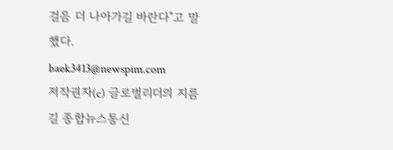걸음 더 나아가길 바란다"고 말했다.
baek3413@newspim.com
저작권자(c) 글로벌리더의 지름길 종합뉴스통신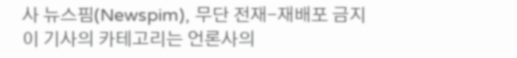사 뉴스핌(Newspim), 무단 전재-재배포 금지
이 기사의 카테고리는 언론사의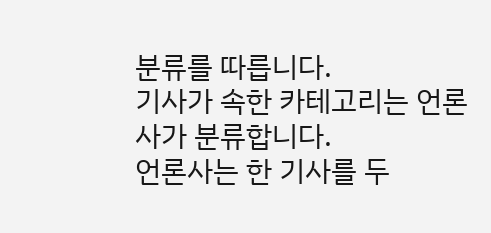분류를 따릅니다.
기사가 속한 카테고리는 언론사가 분류합니다.
언론사는 한 기사를 두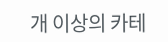개 이상의 카테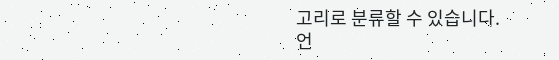고리로 분류할 수 있습니다.
언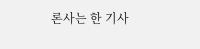론사는 한 기사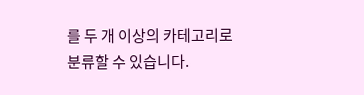를 두 개 이상의 카테고리로 분류할 수 있습니다.